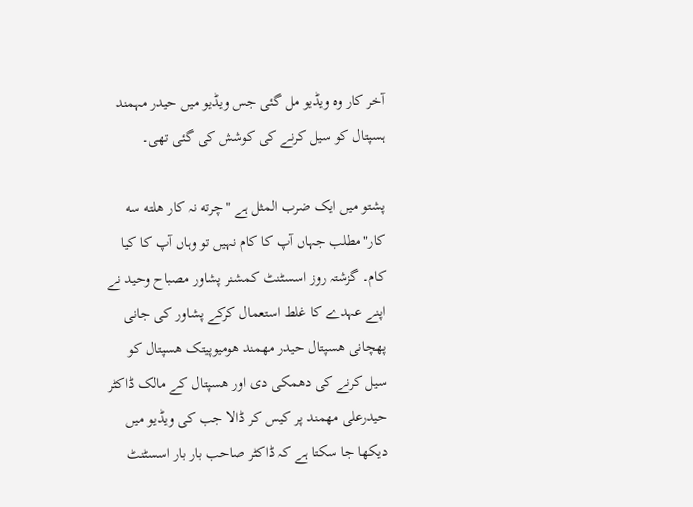آخر کار وہ ویڈیو مل گئی جس ویڈیو میں حیدر مہمند ہسپتال کو سیل کرنے کی کوشش کی گئی تھی۔

پشتو میں ایک ضرب المثل ہے "چرته نہ کار هلته سه کار"مطلب جہاں آپ کا کام نہیں تو وہاں آپ کا کیا کام۔ گزشتہ روز اسسٹنٹ کمشنر پشاور مصباح وحید نے اپنے عہدے کا غلط استعمال کرکے پشاور کی جانی پهچانی هسپتال حیدر مهمند هومیوپیتک هسپتال کو سیل کرنے کی دهمکی دی اور هسپتال کے مالک ڈاکٹر حیدرعلی مهمند پر کیس کر ڈالا جب کی ویڈیو میں دیکھا جا سکتا ہے کہ ڈاکٹر صاحب بار بار اسسٹنٹ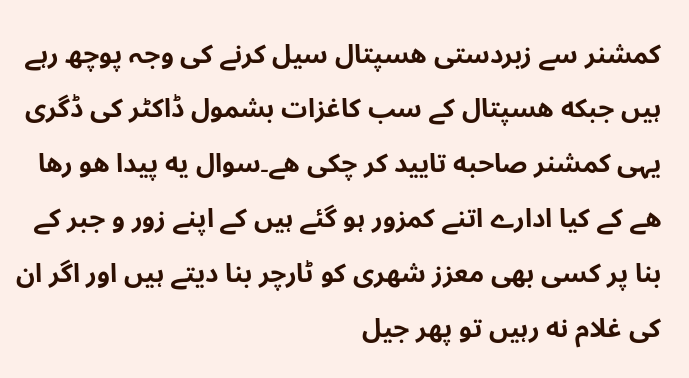کمشنر سے زبردستی هسپتال سیل کرنے کی وجہ پوچھ رہے ہیں جبکه هسپتال کے سب کاغزات بشمول ڈاکٹر کی ڈگری یہی کمشنر صاحبه تایید کر چکی هے۔سوال یه پیدا هو رها هے کے کیا ادارے اتنے کمزور ہو گئے ہیں کے اپنے زور و جبر کے بنا پر کسی بھی معزز شهری کو ٹارچر بنا دیتے ہیں اور اگر ان کی غلام نه رہیں تو پهر جیل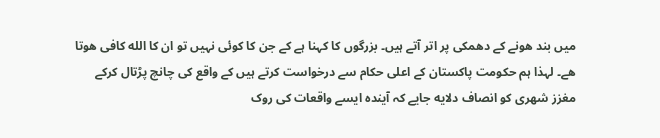میں بند هونے کے دهمکی پر اتر آتے ہیں۔ بزرگوں کا کہنا ہے کے جن کا کوئی نہیں تو ان کا الله کافی هوتا هے۔ لہذا ہم حکومت پاکستان کے اعلی حکام سے درخواست کرتے ہیں کے واقع کی چانچ پڑتال کرکے مغزز شهری کو انصاف دلایه جایے کہ آیندہ ایسے واقعات کی روک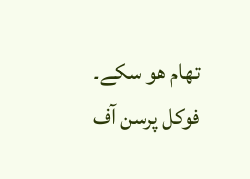تهام هو سکے۔ فوکل پرسن آف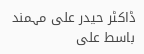ڈاکٹر حیدر علی مہمند باسط علی